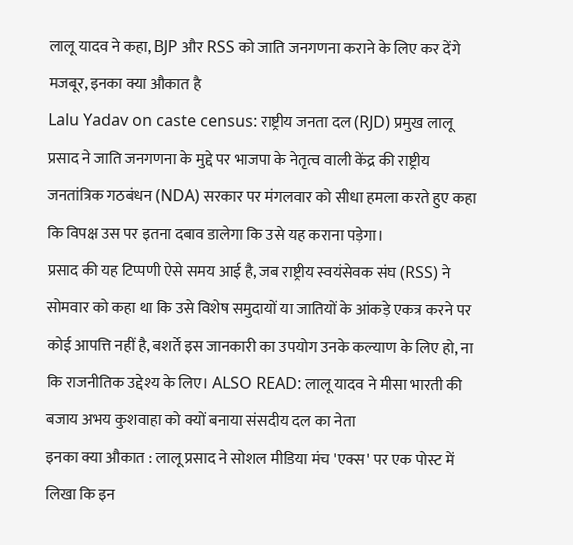लालू यादव ने कहा, BJP और RSS को जाति जनगणना कराने के लिए कर देंगे मजबूर, इनका क्या औकात है
Lalu Yadav on caste census: राष्ट्रीय जनता दल (RJD) प्रमुख लालू प्रसाद ने जाति जनगणना के मुद्दे पर भाजपा के नेतृत्व वाली केंद्र की राष्ट्रीय जनतांत्रिक गठबंधन (NDA) सरकार पर मंगलवार को सीधा हमला करते हुए कहा कि विपक्ष उस पर इतना दबाव डालेगा कि उसे यह कराना पड़ेगा।
प्रसाद की यह टिप्पणी ऐसे समय आई है, जब राष्ट्रीय स्वयंसेवक संघ (RSS) ने सोमवार को कहा था कि उसे विशेष समुदायों या जातियों के आंकड़े एकत्र करने पर कोई आपत्ति नहीं है, बशर्ते इस जानकारी का उपयोग उनके कल्याण के लिए हो, ना कि राजनीतिक उद्देश्य के लिए। ALSO READ: लालू यादव ने मीसा भारती की बजाय अभय कुशवाहा को क्यों बनाया संसदीय दल का नेता
इनका क्या औकात : लालू प्रसाद ने सोशल मीडिया मंच 'एक्स' पर एक पोस्ट में लिखा कि इन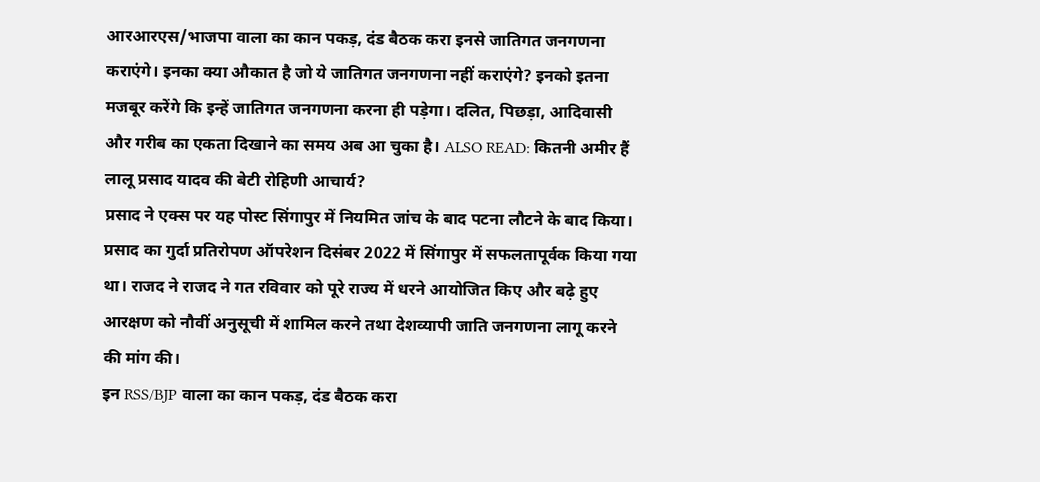आरआरएस/भाजपा वाला का कान पकड़, दंड बैठक करा इनसे जातिगत जनगणना कराएंगे। इनका क्या औकात है जो ये जातिगत जनगणना नहीं कराएंगे? इनको इतना मजबूर करेंगे कि इन्हें जातिगत जनगणना करना ही पड़ेगा। दलित, पिछड़ा, आदिवासी और गरीब का एकता दिखाने का समय अब आ चुका है। ALSO READ: कितनी अमीर हैं लालू प्रसाद यादव की बेटी रोहिणी आचार्य?
प्रसाद ने एक्स पर यह पोस्ट सिंगापुर में नियमित जांच के बाद पटना लौटने के बाद किया। प्रसाद का गुर्दा प्रतिरोपण ऑपरेशन दिसंबर 2022 में सिंगापुर में सफलतापूर्वक किया गया था। राजद ने राजद ने गत रविवार को पूरे राज्य में धरने आयोजित किए और बढ़े हुए आरक्षण को नौवीं अनुसूची में शामिल करने तथा देशव्यापी जाति जनगणना लागू करने की मांग की।
इन RSS/BJP वाला का कान पकड़, दंड बैठक करा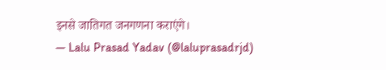इनसे जातिगत जनगणना कराएंगे।
— Lalu Prasad Yadav (@laluprasadrjd)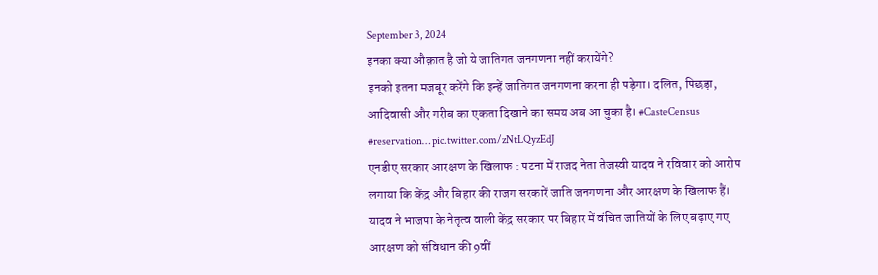September 3, 2024
इनका क्या औक़ात है जो ये जातिगत जनगणना नहीं करायेंगे?
इनको इतना मजबूर करेंगे कि इन्हें जातिगत जनगणना करना ही पड़ेगा। दलित, पिछड़ा, आदिवासी और गरीब का एकता दिखाने का समय अब आ चुका है। #CasteCensus #reservation… pic.twitter.com/zNtLQyzEdJ
एनडीए सरकार आरक्षण के खिलाफ : पटना में राजद नेता तेजस्वी यादव ने रविवार को आरोप लगाया कि केंद्र और बिहार की राजग सरकारें जाति जनगणना और आरक्षण के खिलाफ हैं। यादव ने भाजपा के नेतृत्व वाली केंद्र सरकार पर बिहार में वंचित जातियों के लिए बढ़ाए गए आरक्षण को संविधान की 9वीं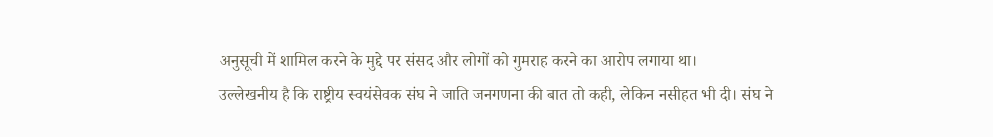अनुसूची में शामिल करने के मुद्दे पर संसद और लोगों को गुमराह करने का आरोप लगाया था।
उल्लेखनीय है कि राष्ट्रीय स्वयंसेवक संघ ने जाति जनगणना की बात तो कही, लेकिन नसीहत भी दी। संघ ने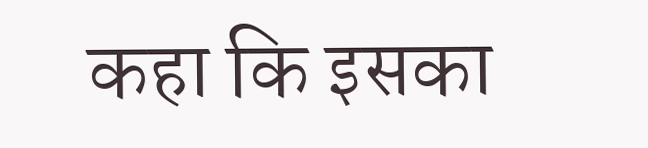कहा कि इसका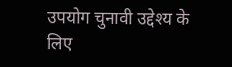उपयोग चुनावी उद्देश्य के लिए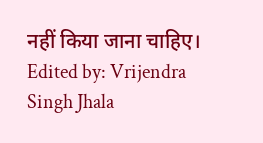नहीं किया जाना चाहिए।
Edited by: Vrijendra Singh Jhala